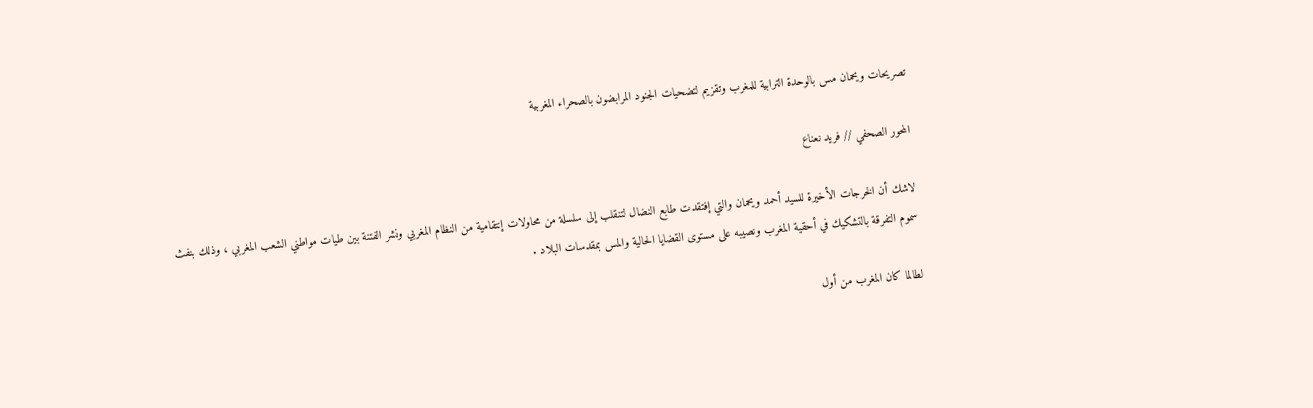تصريحات ويحمان مس بالوحدة الترابية للمغرب وتقزيم لتضحيات الجنود المرابضون بالصحراء المغربية

المحور الصحفي // فريد نعناع

لاشك أن الخرجات الأخيرة للسيد أحمد ويحمان والتي إفتقدت طابع النضال لتنقلب إلى سلسلة من محاولات إنتقامية من النظام المغربي ونشر الفتنة بين طيات مواطني الشعب المغربي ، وذلك بنفث سموم التفرقة بالتشكيك في أحقية المغرب ونصيبه على مستوى القضايا الحالية والمس بمقدسات البلاد .

لطالما كان المغرب من أول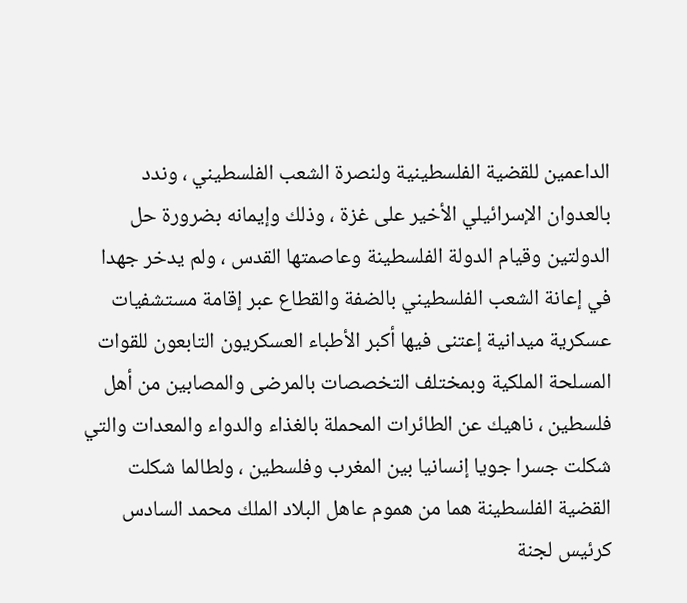الداعمين للقضية الفلسطينية ولنصرة الشعب الفلسطيني ، وندد بالعدوان الإسرائيلي الأخير على غزة ، وذلك وإيمانه بضرورة حل الدولتين وقيام الدولة الفلسطينة وعاصمتها القدس ، ولم يدخر جهدا في إعانة الشعب الفلسطيني بالضفة والقطاع عبر إقامة مستشفيات عسكرية ميدانية إعتنى فيها أكبر الأطباء العسكريون التابعون للقوات المسلحة الملكية وبمختلف التخصصات بالمرضى والمصابين من أهل فلسطين ، ناهيك عن الطائرات المحملة بالغذاء والدواء والمعدات والتي شكلت جسرا جويا إنسانيا بين المغرب وفلسطين ، ولطالما شكلت القضية الفلسطينة هما من هموم عاهل البلاد الملك محمد السادس كرئيس لجنة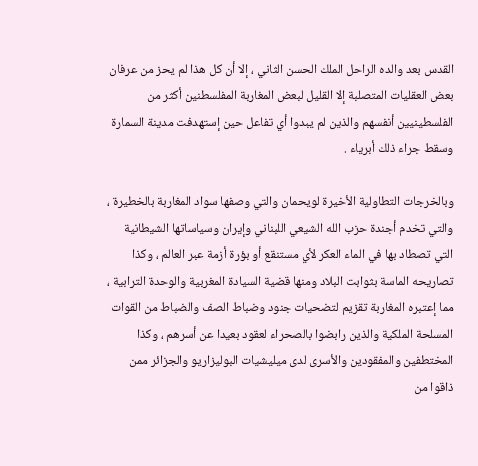القدس بعد والده الراحل الملك الحسن الثاني ، إلا أن كل هذا لم يحز من عرفان بعض العقليات المتصلبة إلا القليل لبعض المغاربة المفلسطنين أكثر من الفلسطينيين أنفسهم والذين لم يبدوا أي تفاعل حين إستهدفت مدينة السمارة وسقط جراء ذلك أبرياء .

وبالخرجات التطاولية الأخيرة لويحمان والتي وصفها سواد المغاربة بالخطيرة ، والتي تخدم أجندة حزب الله الشيعي اللبناني وإيران وسياساتها الشيطانية التي تصطاد بها في الماء العكر لأي مستنقع أو بؤرة أزمة عبر العالم ، وكذا تصاريحه الماسة بثوابت البلاد ومنها قضية السيادة المغربية والوحدة الترابية ، مما إعتبره المغاربة تقزيم لتضحيات جنود وضباط الصف والضباط من القوات المسلحة الملكية والذين رابضوا بالصحراء لعقود بعيدا عن أسرهم ، وكذا المختطفين والمفقودين والأسرى لدى ميليشيات البوليزاريو والجزائر ممن ذاقوا من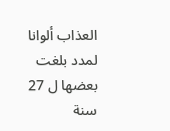العذاب ألوانا لمدد بلغت بعضها ل 27 سنة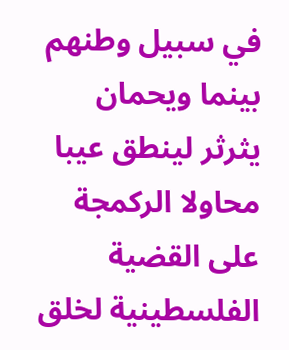في سبيل وطنهم بينما ويحمان يثرثر لينطق عيبا محاولا الركمجة على القضية الفلسطينية لخلق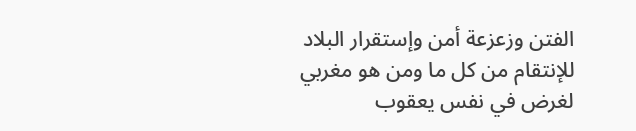الفتن وزعزعة أمن وإستقرار البلاد للإنتقام من كل ما ومن هو مغربي لغرض في نفس يعقوب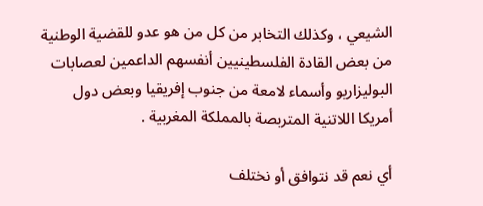الشيعي ، وكذلك التخابر من كل من هو عدو للقضية الوطنية من بعض القادة الفلسطينيين أنفسهم الداعمين لعصابات البوليزاريو وأسماء لامعة من جنوب إفريقيا وبعض دول أمريكا اللاتنية المتربصة بالمملكة المغربية .

أي نعم قد نتوافق أو نختلف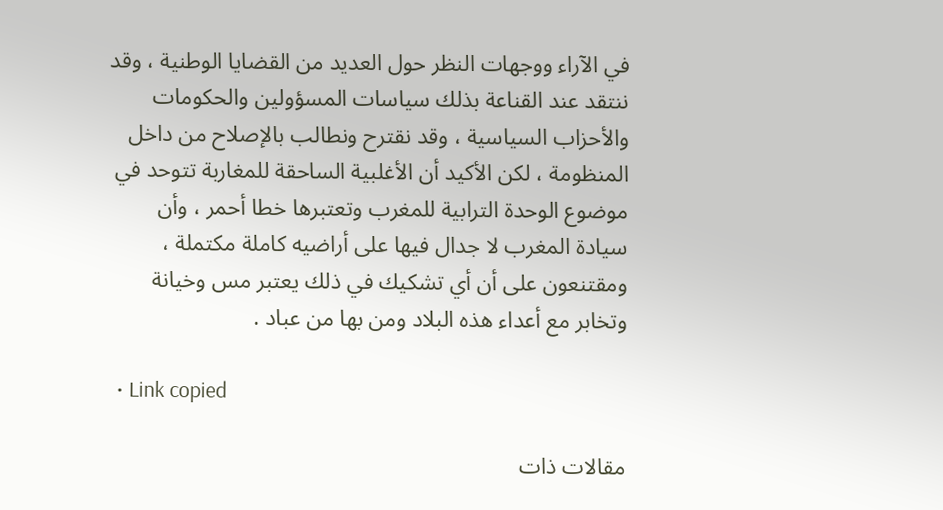في الآراء ووجهات النظر حول العديد من القضايا الوطنية ، وقد ننتقد عند القناعة بذلك سياسات المسؤولين والحكومات والأحزاب السياسية ، وقد نقترح ونطالب بالإصلاح من داخل المنظومة ، لكن الأكيد أن الأغلبية الساحقة للمغاربة تتوحد في موضوع الوحدة الترابية للمغرب وتعتبرها خطا أحمر ، وأن سيادة المغرب لا جدال فيها على أراضيه كاملة مكتملة ، ومقتنعون على أن أي تشكيك في ذلك يعتبر مس وخيانة وتخابر مع أعداء هذه البلاد ومن بها من عباد .

  • Link copied

مقالات ذات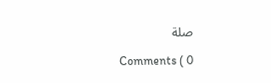صلة

Comments ( 0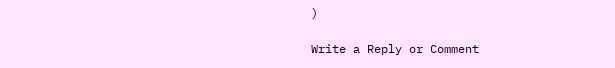)

Write a Reply or Comment